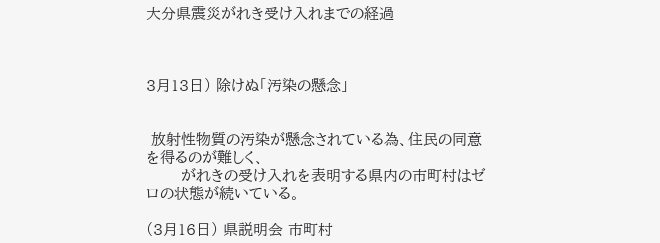大分県震災がれき受け入れまでの経過



3月13日) 除けぬ「汚染の懸念」


 放射性物質の汚染が懸念されている為、住民の同意を得るのが難しく、
       がれきの受け入れを表明する県内の市町村はゼロの状態が続いている。

(3月16日) 県説明会 市町村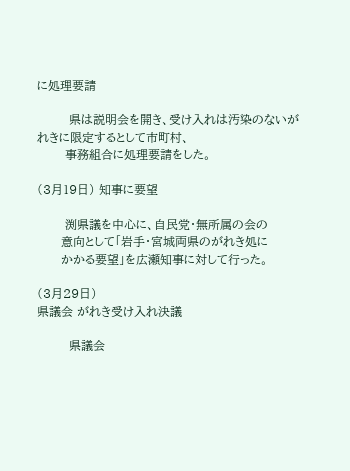に処理要請

        県は説明会を開き、受け入れは汚染のないがれきに限定するとして市町村、
       事務組合に処理要請をした。

(3月19日) 知事に要望

       渕県議を中心に、自民党・無所属の会の
      意向として「岩手・宮城両県のがれき処に
      かかる要望」を広瀬知事に対して行った。

(3月29日)
県議会 がれき受け入れ決議

        県議会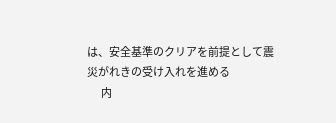は、安全基準のクリアを前提として震災がれきの受け入れを進める
       内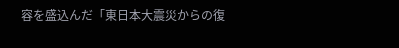容を盛込んだ「東日本大震災からの復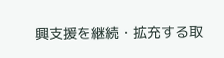興支援を継続・拡充する取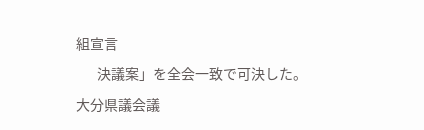組宣言
       決議案」を全会一致で可決した。
大分県議会議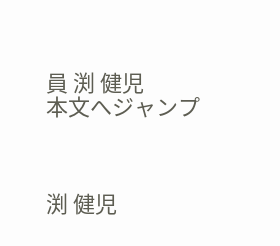員 渕 健児
本文へジャンプ



渕 健児